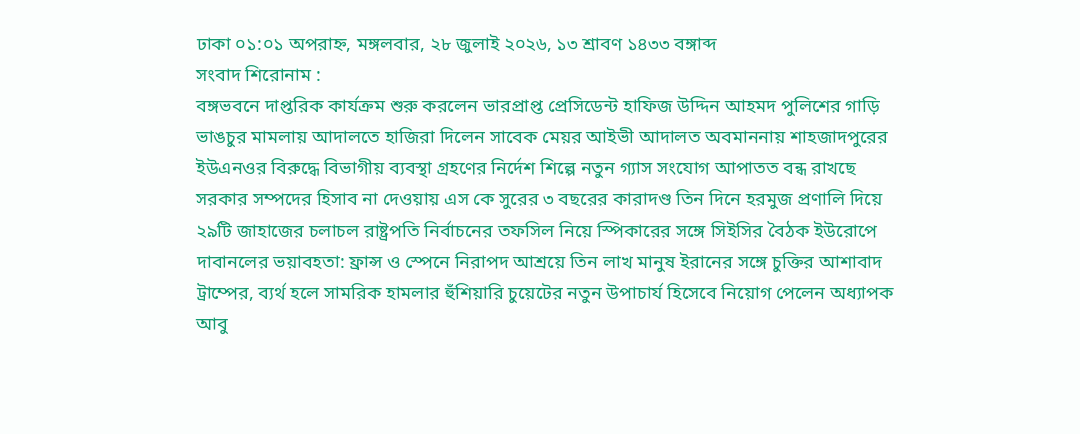ঢাকা ০১:০১ অপরাহ্ন, মঙ্গলবার, ২৮ জুলাই ২০২৬, ১৩ শ্রাবণ ১৪৩৩ বঙ্গাব্দ
সংবাদ শিরোনাম :
বঙ্গভবনে দাপ্তরিক কার্যক্রম শুরু করলেন ভারপ্রাপ্ত প্রেসিডেন্ট হাফিজ উদ্দিন আহমদ পুলিশের গাড়ি ভাঙচুর মামলায় আদালতে হাজিরা দিলেন সাবেক মেয়র আইভী আদালত অবমাননায় শাহজাদপুরের ইউএনওর বিরুদ্ধে বিভাগীয় ব্যবস্থা গ্রহণের নির্দেশ শিল্পে নতুন গ্যাস সংযোগ আপাতত বন্ধ রাখছে সরকার সম্পদের হিসাব না দেওয়ায় এস কে সুরের ৩ বছরের কারাদণ্ড তিন দিনে হরমুজ প্রণালি দিয়ে ২৯টি জাহাজের চলাচল রাষ্ট্রপতি নির্বাচনের তফসিল নিয়ে স্পিকারের সঙ্গে সিইসির বৈঠক ইউরোপে দাবানলের ভয়াবহতা: ফ্রান্স ও স্পেনে নিরাপদ আশ্রয়ে তিন লাখ মানুষ ইরানের সঙ্গে চুক্তির আশাবাদ ট্রাম্পের, ব্যর্থ হলে সামরিক হামলার হুঁশিয়ারি চুয়েটের নতুন উপাচার্য হিসেবে নিয়োগ পেলেন অধ্যাপক আবু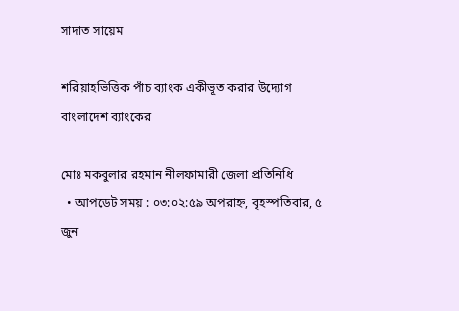সাদাত সায়েম

শরিয়াহভিত্তিক পাঁচ ব্যাংক একীভূত করার উদ্যোগ বাংলাদেশ ব্যাংকের

মোঃ মকবুলার রহমান নীলফামারী জেলা প্রতিনিধি
  • আপডেট সময় : ০৩:০২:৫৯ অপরাহ্ন, বৃহস্পতিবার, ৫ জুন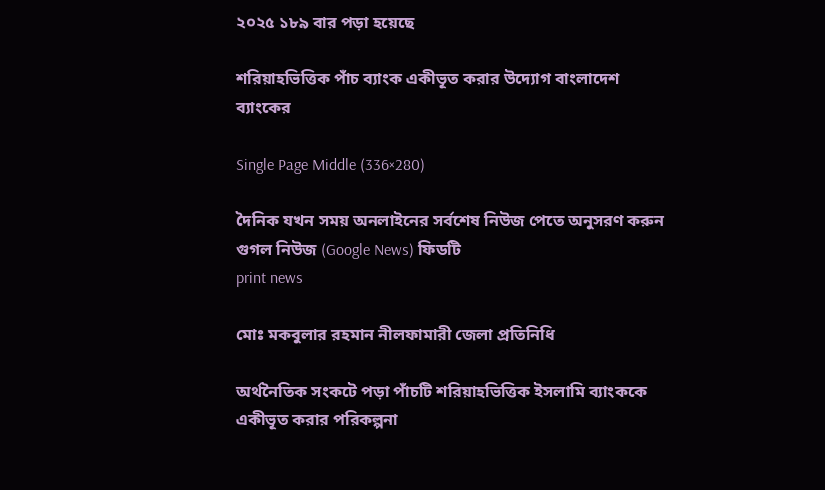২০২৫ ১৮৯ বার পড়া হয়েছে

শরিয়াহভিত্তিক পাঁচ ব্যাংক একীভূত করার উদ্যোগ বাংলাদেশ ব্যাংকের

Single Page Middle (336×280)

দৈনিক যখন সময় অনলাইনের সর্বশেষ নিউজ পেতে অনুসরণ করুন গুগল নিউজ (Google News) ফিডটি
print news

মোঃ মকবুলার রহমান নীলফামারী জেলা প্রতিনিধি

অর্থনৈতিক সংকটে পড়া পাঁচটি শরিয়াহভিত্তিক ইসলামি ব্যাংককে একীভূত করার পরিকল্পনা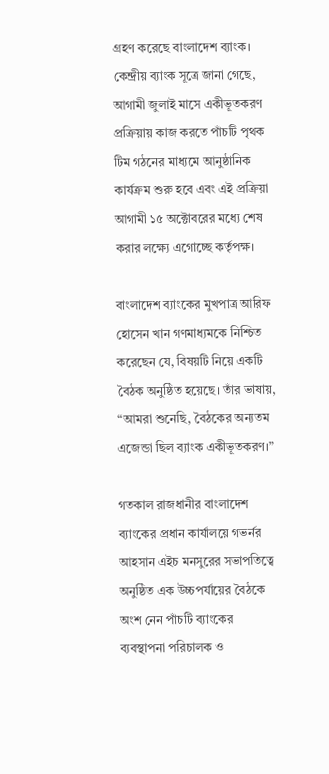গ্রহণ করেছে বাংলাদেশ ব্যাংক। কেন্দ্রীয় ব্যাংক সূত্রে জানা গেছে, আগামী জুলাই মাসে একীভূতকরণ প্রক্রিয়ায় কাজ করতে পাঁচটি পৃথক টিম গঠনের মাধ্যমে আনুষ্ঠানিক কার্যক্রম শুরু হবে এবং এই প্রক্রিয়া আগামী ১৫ অক্টোবরের মধ্যে শেষ করার লক্ষ্যে এগোচ্ছে কর্তৃপক্ষ।

বাংলাদেশ ব্যাংকের মুখপাত্র আরিফ হোসেন খান গণমাধ্যমকে নিশ্চিত করেছেন যে, বিষয়টি নিয়ে একটি বৈঠক অনুষ্ঠিত হয়েছে। তাঁর ভাষায়, “আমরা শুনেছি, বৈঠকের অন্যতম এজেন্ডা ছিল ব্যাংক একীভূতকরণ।”

গতকাল রাজধানীর বাংলাদেশ ব্যাংকের প্রধান কার্যালয়ে গভর্নর আহসান এইচ মনসুরের সভাপতিত্বে অনুষ্ঠিত এক উচ্চপর্যায়ের বৈঠকে অংশ নেন পাঁচটি ব্যাংকের ব্যবস্থাপনা পরিচালক ও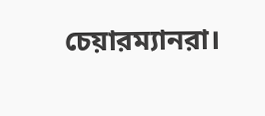চেয়ারম্যানরা।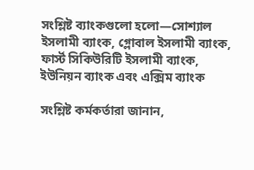সংশ্লিষ্ট ব্যাংকগুলো হলো—সোশ্যাল ইসলামী ব্যাংক, গ্লোবাল ইসলামী ব্যাংক, ফার্স্ট সিকিউরিটি ইসলামী ব্যাংক, ইউনিয়ন ব্যাংক এবং এক্সিম ব্যাংক

সংশ্লিষ্ট কর্মকর্তারা জানান,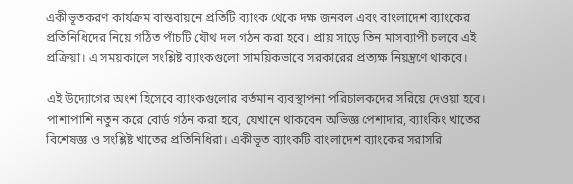একীভূতকরণ কার্যক্রম বাস্তবায়নে প্রতিটি ব্যাংক থেকে দক্ষ জনবল এবং বাংলাদেশ ব্যাংকের প্রতিনিধিদের নিয়ে গঠিত পাঁচটি যৌথ দল গঠন করা হবে। প্রায় সাড়ে তিন মাসব্যাপী চলবে এই প্রক্রিয়া। এ সময়কালে সংশ্লিষ্ট ব্যাংকগুলো সাময়িকভাবে সরকারের প্রত্যক্ষ নিয়ন্ত্রণে থাকবে।

এই উদ্যোগের অংশ হিসেবে ব্যাংকগুলোর বর্তমান ব্যবস্থাপনা পরিচালকদের সরিয়ে দেওয়া হবে। পাশাপাশি নতুন করে বোর্ড গঠন করা হবে, যেখানে থাকবেন অভিজ্ঞ পেশাদার, ব্যাংকিং খাতের বিশেষজ্ঞ ও সংশ্লিষ্ট খাতের প্রতিনিধিরা। একীভূত ব্যাংকটি বাংলাদেশ ব্যাংকের সরাসরি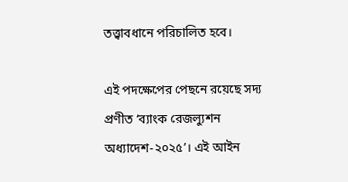তত্ত্বাবধানে পরিচালিত হবে।

এই পদক্ষেপের পেছনে রয়েছে সদ্য প্রণীত ‘ব্যাংক রেজল্যুশন অধ্যাদেশ-২০২৫’। এই আইন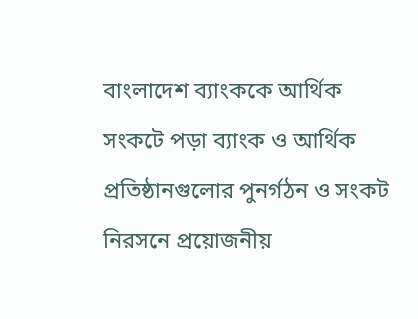বাংলাদেশ ব্যাংককে আর্থিক সংকটে পড়া ব্যাংক ও আর্থিক প্রতিষ্ঠানগুলোর পুনর্গঠন ও সংকট নিরসনে প্রয়োজনীয়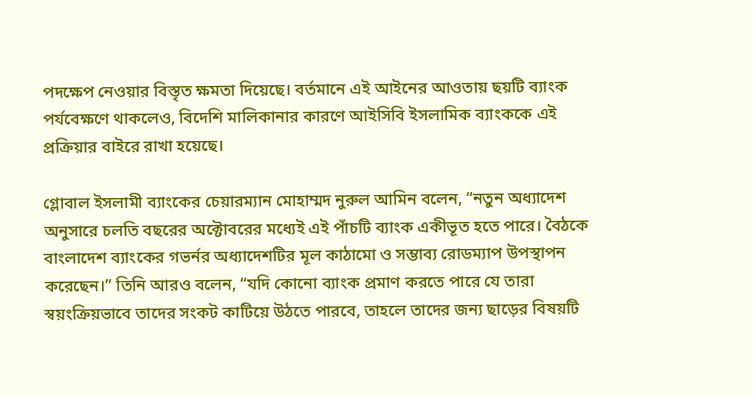পদক্ষেপ নেওয়ার বিস্তৃত ক্ষমতা দিয়েছে। বর্তমানে এই আইনের আওতায় ছয়টি ব্যাংক পর্যবেক্ষণে থাকলেও, বিদেশি মালিকানার কারণে আইসিবি ইসলামিক ব্যাংককে এই প্রক্রিয়ার বাইরে রাখা হয়েছে।

গ্লোবাল ইসলামী ব্যাংকের চেয়ারম্যান মোহাম্মদ নুরুল আমিন বলেন, “নতুন অধ্যাদেশ অনুসারে চলতি বছরের অক্টোবরের মধ্যেই এই পাঁচটি ব্যাংক একীভূত হতে পারে। বৈঠকে বাংলাদেশ ব্যাংকের গভর্নর অধ্যাদেশটির মূল কাঠামো ও সম্ভাব্য রোডম্যাপ উপস্থাপন করেছেন।” তিনি আরও বলেন, “যদি কোনো ব্যাংক প্রমাণ করতে পারে যে তারা স্বয়ংক্রিয়ভাবে তাদের সংকট কাটিয়ে উঠতে পারবে, তাহলে তাদের জন্য ছাড়ের বিষয়টি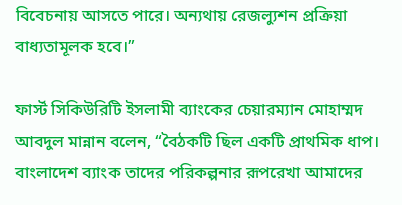বিবেচনায় আসতে পারে। অন্যথায় রেজল্যুশন প্রক্রিয়া বাধ্যতামূলক হবে।”

ফার্স্ট সিকিউরিটি ইসলামী ব্যাংকের চেয়ারম্যান মোহাম্মদ আবদুল মান্নান বলেন, “বৈঠকটি ছিল একটি প্রাথমিক ধাপ। বাংলাদেশ ব্যাংক তাদের পরিকল্পনার রূপরেখা আমাদের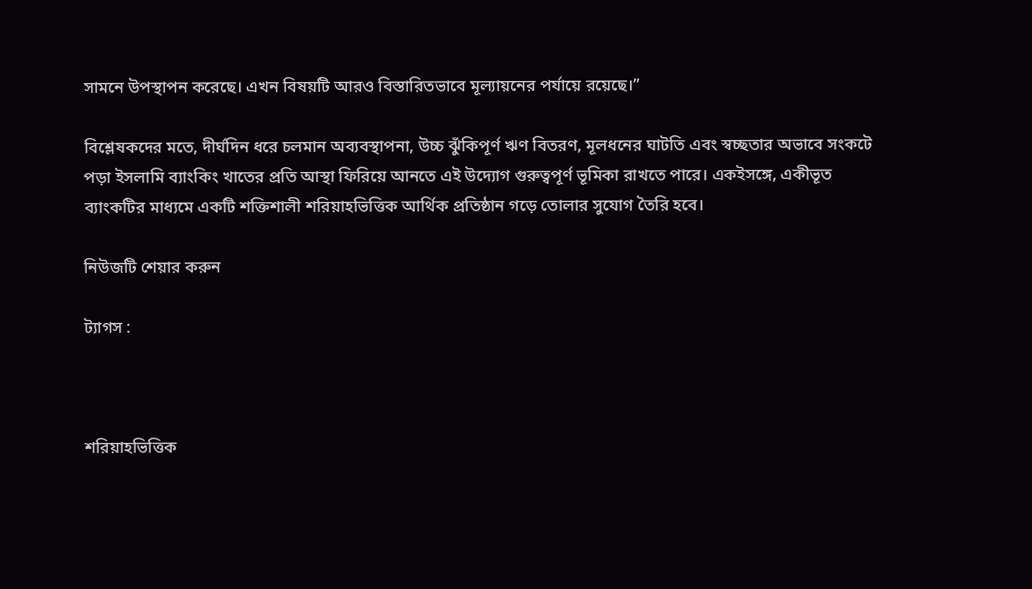সামনে উপস্থাপন করেছে। এখন বিষয়টি আরও বিস্তারিতভাবে মূল্যায়নের পর্যায়ে রয়েছে।”

বিশ্লেষকদের মতে, দীর্ঘদিন ধরে চলমান অব্যবস্থাপনা, উচ্চ ঝুঁকিপূর্ণ ঋণ বিতরণ, মূলধনের ঘাটতি এবং স্বচ্ছতার অভাবে সংকটে পড়া ইসলামি ব্যাংকিং খাতের প্রতি আস্থা ফিরিয়ে আনতে এই উদ্যোগ গুরুত্বপূর্ণ ভূমিকা রাখতে পারে। একইসঙ্গে, একীভূত ব্যাংকটির মাধ্যমে একটি শক্তিশালী শরিয়াহভিত্তিক আর্থিক প্রতিষ্ঠান গড়ে তোলার সুযোগ তৈরি হবে।

নিউজটি শেয়ার করুন

ট্যাগস :



শরিয়াহভিত্তিক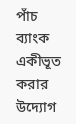পাঁচ ব্যাংক একীভূত করার উদ্যোগ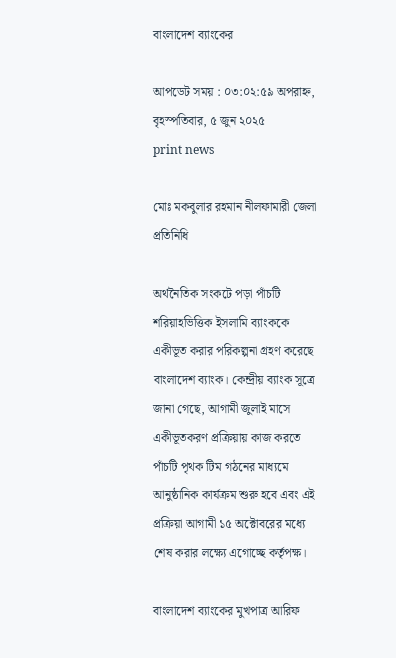বাংলাদেশ ব্যাংকের

আপডেট সময় : ০৩:০২:৫৯ অপরাহ্ন, বৃহস্পতিবার, ৫ জুন ২০২৫
print news

মোঃ মকবুলার রহমান নীলফামারী জেলা প্রতিনিধি

অর্থনৈতিক সংকটে পড়া পাঁচটি শরিয়াহভিত্তিক ইসলামি ব্যাংককে একীভূত করার পরিকল্পনা গ্রহণ করেছে বাংলাদেশ ব্যাংক। কেন্দ্রীয় ব্যাংক সূত্রে জানা গেছে, আগামী জুলাই মাসে একীভূতকরণ প্রক্রিয়ায় কাজ করতে পাঁচটি পৃথক টিম গঠনের মাধ্যমে আনুষ্ঠানিক কার্যক্রম শুরু হবে এবং এই প্রক্রিয়া আগামী ১৫ অক্টোবরের মধ্যে শেষ করার লক্ষ্যে এগোচ্ছে কর্তৃপক্ষ।

বাংলাদেশ ব্যাংকের মুখপাত্র আরিফ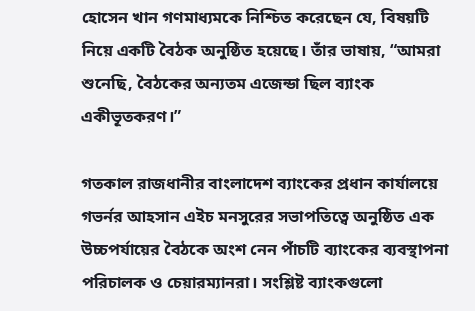হোসেন খান গণমাধ্যমকে নিশ্চিত করেছেন যে, বিষয়টি নিয়ে একটি বৈঠক অনুষ্ঠিত হয়েছে। তাঁর ভাষায়, “আমরা শুনেছি, বৈঠকের অন্যতম এজেন্ডা ছিল ব্যাংক একীভূতকরণ।”

গতকাল রাজধানীর বাংলাদেশ ব্যাংকের প্রধান কার্যালয়ে গভর্নর আহসান এইচ মনসুরের সভাপতিত্বে অনুষ্ঠিত এক উচ্চপর্যায়ের বৈঠকে অংশ নেন পাঁচটি ব্যাংকের ব্যবস্থাপনা পরিচালক ও চেয়ারম্যানরা। সংশ্লিষ্ট ব্যাংকগুলো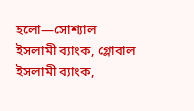হলো—সোশ্যাল ইসলামী ব্যাংক, গ্লোবাল ইসলামী ব্যাংক,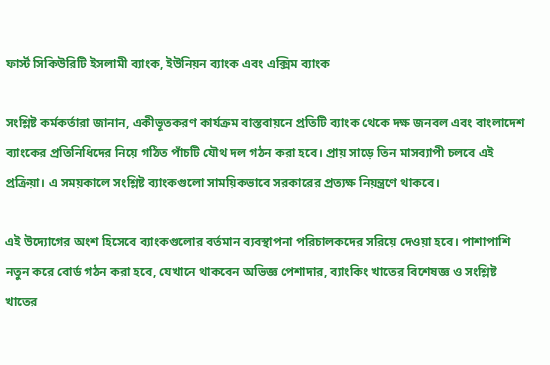ফার্স্ট সিকিউরিটি ইসলামী ব্যাংক, ইউনিয়ন ব্যাংক এবং এক্সিম ব্যাংক

সংশ্লিষ্ট কর্মকর্তারা জানান, একীভূতকরণ কার্যক্রম বাস্তবায়নে প্রতিটি ব্যাংক থেকে দক্ষ জনবল এবং বাংলাদেশ ব্যাংকের প্রতিনিধিদের নিয়ে গঠিত পাঁচটি যৌথ দল গঠন করা হবে। প্রায় সাড়ে তিন মাসব্যাপী চলবে এই প্রক্রিয়া। এ সময়কালে সংশ্লিষ্ট ব্যাংকগুলো সাময়িকভাবে সরকারের প্রত্যক্ষ নিয়ন্ত্রণে থাকবে।

এই উদ্যোগের অংশ হিসেবে ব্যাংকগুলোর বর্তমান ব্যবস্থাপনা পরিচালকদের সরিয়ে দেওয়া হবে। পাশাপাশি নতুন করে বোর্ড গঠন করা হবে, যেখানে থাকবেন অভিজ্ঞ পেশাদার, ব্যাংকিং খাতের বিশেষজ্ঞ ও সংশ্লিষ্ট খাতের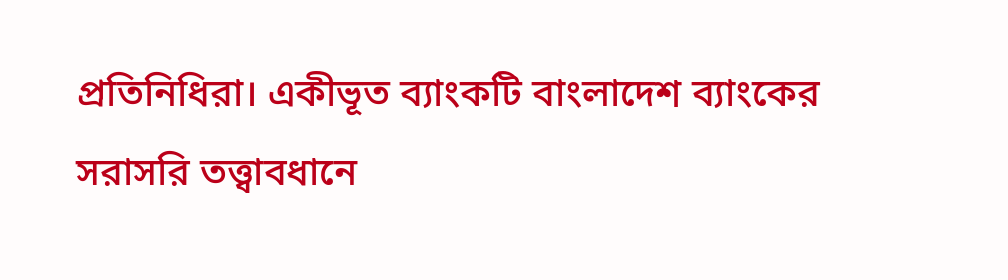প্রতিনিধিরা। একীভূত ব্যাংকটি বাংলাদেশ ব্যাংকের সরাসরি তত্ত্বাবধানে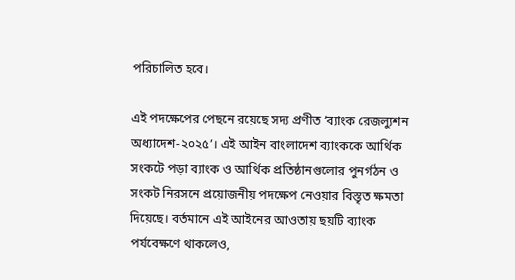পরিচালিত হবে।

এই পদক্ষেপের পেছনে রয়েছে সদ্য প্রণীত ‘ব্যাংক রেজল্যুশন অধ্যাদেশ-২০২৫’। এই আইন বাংলাদেশ ব্যাংককে আর্থিক সংকটে পড়া ব্যাংক ও আর্থিক প্রতিষ্ঠানগুলোর পুনর্গঠন ও সংকট নিরসনে প্রয়োজনীয় পদক্ষেপ নেওয়ার বিস্তৃত ক্ষমতা দিয়েছে। বর্তমানে এই আইনের আওতায় ছয়টি ব্যাংক পর্যবেক্ষণে থাকলেও,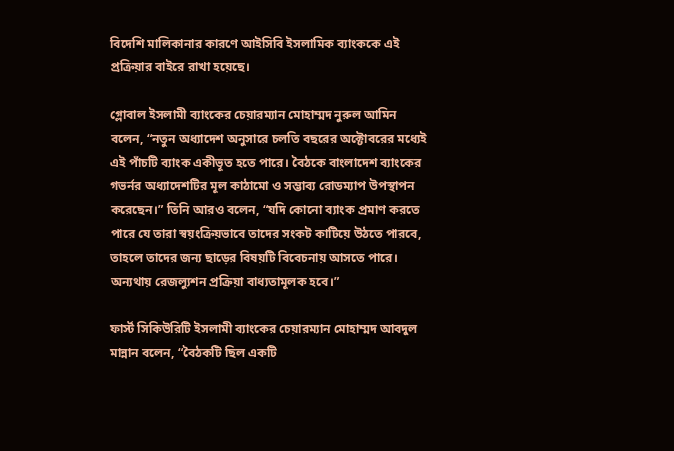বিদেশি মালিকানার কারণে আইসিবি ইসলামিক ব্যাংককে এই প্রক্রিয়ার বাইরে রাখা হয়েছে।

গ্লোবাল ইসলামী ব্যাংকের চেয়ারম্যান মোহাম্মদ নুরুল আমিন বলেন, “নতুন অধ্যাদেশ অনুসারে চলতি বছরের অক্টোবরের মধ্যেই এই পাঁচটি ব্যাংক একীভূত হতে পারে। বৈঠকে বাংলাদেশ ব্যাংকের গভর্নর অধ্যাদেশটির মূল কাঠামো ও সম্ভাব্য রোডম্যাপ উপস্থাপন করেছেন।” তিনি আরও বলেন, “যদি কোনো ব্যাংক প্রমাণ করতে পারে যে তারা স্বয়ংক্রিয়ভাবে তাদের সংকট কাটিয়ে উঠতে পারবে, তাহলে তাদের জন্য ছাড়ের বিষয়টি বিবেচনায় আসতে পারে। অন্যথায় রেজল্যুশন প্রক্রিয়া বাধ্যতামূলক হবে।”

ফার্স্ট সিকিউরিটি ইসলামী ব্যাংকের চেয়ারম্যান মোহাম্মদ আবদুল মান্নান বলেন, “বৈঠকটি ছিল একটি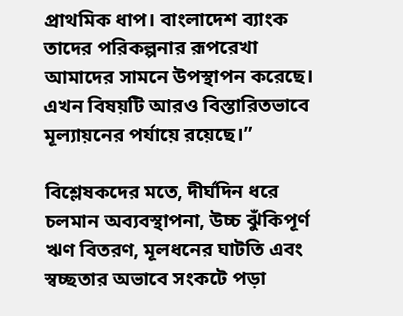প্রাথমিক ধাপ। বাংলাদেশ ব্যাংক তাদের পরিকল্পনার রূপরেখা আমাদের সামনে উপস্থাপন করেছে। এখন বিষয়টি আরও বিস্তারিতভাবে মূল্যায়নের পর্যায়ে রয়েছে।”

বিশ্লেষকদের মতে, দীর্ঘদিন ধরে চলমান অব্যবস্থাপনা, উচ্চ ঝুঁকিপূর্ণ ঋণ বিতরণ, মূলধনের ঘাটতি এবং স্বচ্ছতার অভাবে সংকটে পড়া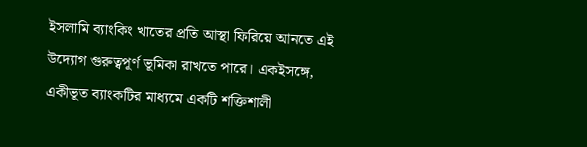ইসলামি ব্যাংকিং খাতের প্রতি আস্থা ফিরিয়ে আনতে এই উদ্যোগ গুরুত্বপূর্ণ ভূমিকা রাখতে পারে। একইসঙ্গে, একীভূত ব্যাংকটির মাধ্যমে একটি শক্তিশালী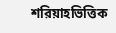শরিয়াহভিত্তিক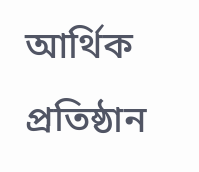আর্থিক প্রতিষ্ঠান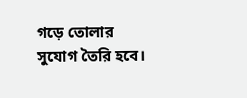গড়ে তোলার সুযোগ তৈরি হবে।